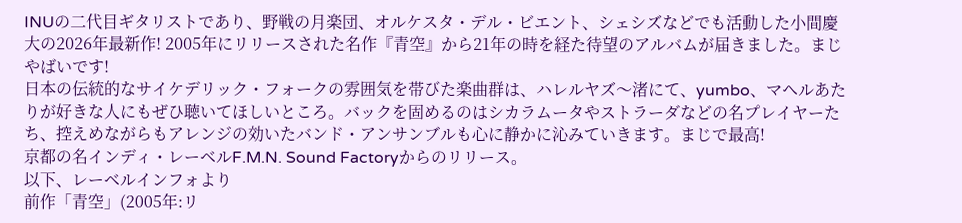INUの二代目ギタリストであり、野戦の月楽団、オルケスタ・デル・ビエント、シェシズなどでも活動した小間慶大の2026年最新作! 2005年にリリースされた名作『青空』から21年の時を経た待望のアルバムが届きました。まじやばいです!
日本の伝統的なサイケデリック・フォークの雰囲気を帯びた楽曲群は、ハレルヤズ〜渚にて、yumbo、マヘルあたりが好きな人にもぜひ聴いてほしいところ。バックを固めるのはシカラムータやストラーダなどの名プレイヤーたち、控えめながらもアレンジの効いたバンド・アンサンブルも心に静かに沁みていきます。まじで最高!
京都の名インディ・レーベルF.M.N. Sound Factoryからのリリース。
以下、レーベルインフォより
前作「青空」(2005年:リ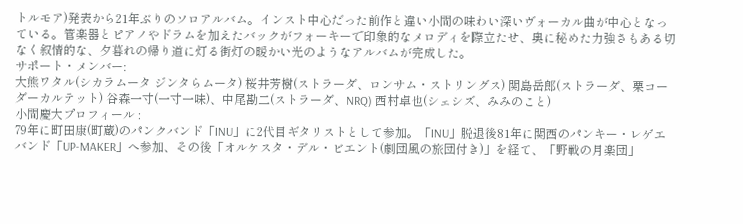トルモア)発表から21年ぶりのソロアルバム。インスト中心だった前作と違い小間の味わい深いヴォーカル曲が中心となっている。管楽器とピアノやドラムを加えたバックがフォーキーで印象的なメロディを際立たせ、奥に秘めた力強さもある切なく叙情的な、夕暮れの帰り道に灯る街灯の暖かい光のようなアルバムが完成した。
サポート・メンバー:
大熊ワタル(シカラムータ ジンタらムータ) 桜井芳樹(ストラーダ、ロンサム・ストリングス) 関島岳郎(ストラーダ、栗コーダーカルテット) 谷森一寸(一寸一味)、中尾勘二(ストラーダ、NRQ) 西村卓也(シェシズ、みみのこと)
小間慶大プロフィール :
79年に町田康(町蔵)のパンクバンド「INU」に2代目ギタリストとして参加。「INU」脱退後81年に関西のパンキー・レゲエバンド「UP-MAKER」へ参加、その後「オルケスタ・デル・ビエント(劇団風の旅団付き)」を経て、「野戦の月楽団」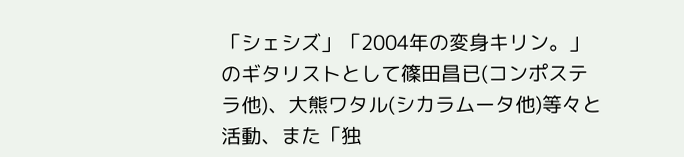「シェシズ」「2004年の変身キリン。」のギタリストとして篠田昌已(コンポステラ他)、大熊ワタル(シカラムータ他)等々と活動、また「独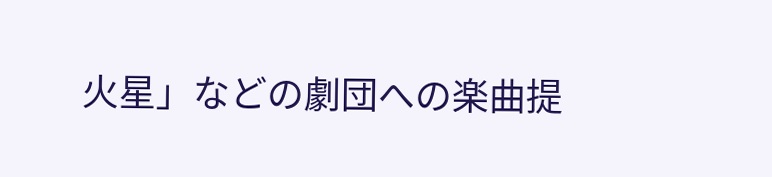火星」などの劇団への楽曲提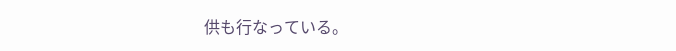供も行なっている。